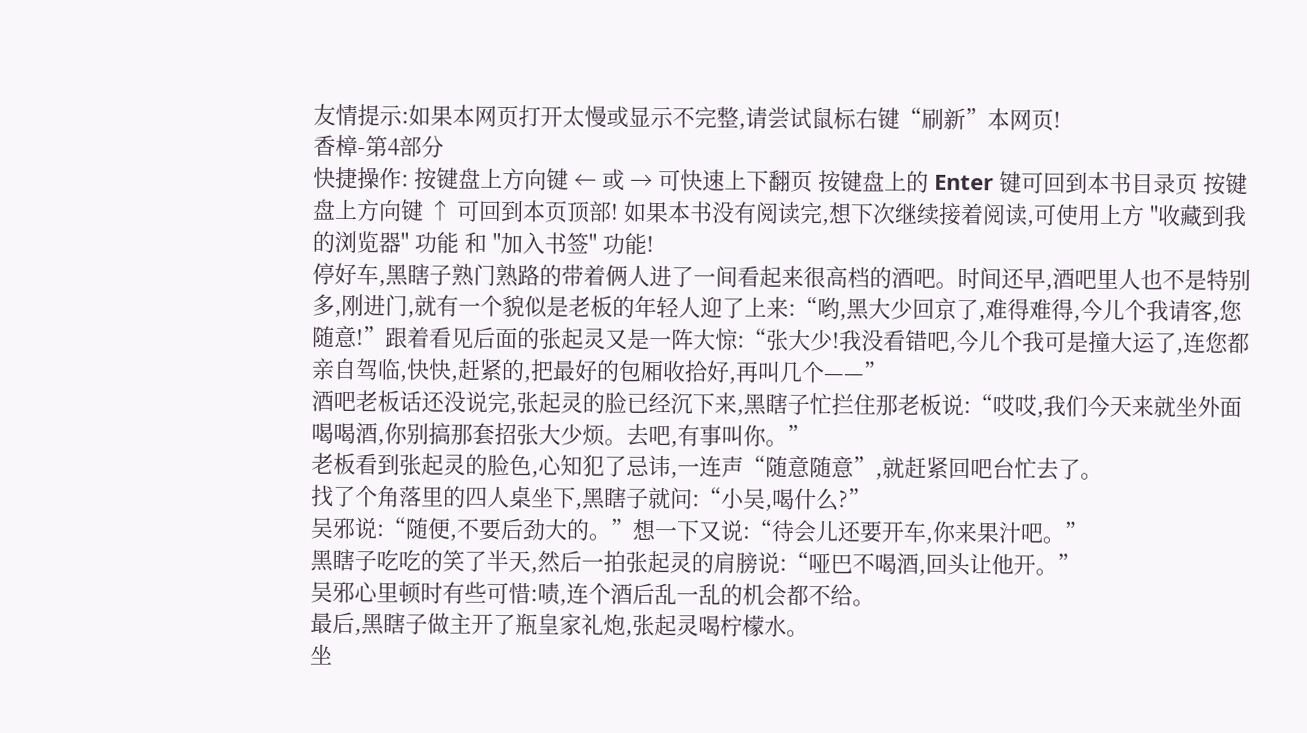友情提示:如果本网页打开太慢或显示不完整,请尝试鼠标右键“刷新”本网页!
香樟-第4部分
快捷操作: 按键盘上方向键 ← 或 → 可快速上下翻页 按键盘上的 Enter 键可回到本书目录页 按键盘上方向键 ↑ 可回到本页顶部! 如果本书没有阅读完,想下次继续接着阅读,可使用上方 "收藏到我的浏览器" 功能 和 "加入书签" 功能!
停好车,黑瞎子熟门熟路的带着俩人进了一间看起来很高档的酒吧。时间还早,酒吧里人也不是特别多,刚进门,就有一个貌似是老板的年轻人迎了上来:“哟,黑大少回京了,难得难得,今儿个我请客,您随意!”跟着看见后面的张起灵又是一阵大惊:“张大少!我没看错吧,今儿个我可是撞大运了,连您都亲自驾临,快快,赶紧的,把最好的包厢收拾好,再叫几个——”
酒吧老板话还没说完,张起灵的脸已经沉下来,黑瞎子忙拦住那老板说:“哎哎,我们今天来就坐外面喝喝酒,你别搞那套招张大少烦。去吧,有事叫你。”
老板看到张起灵的脸色,心知犯了忌讳,一连声“随意随意”,就赶紧回吧台忙去了。
找了个角落里的四人桌坐下,黑瞎子就问:“小吴,喝什么?”
吴邪说:“随便,不要后劲大的。”想一下又说:“待会儿还要开车,你来果汁吧。”
黑瞎子吃吃的笑了半天,然后一拍张起灵的肩膀说:“哑巴不喝酒,回头让他开。”
吴邪心里顿时有些可惜:啧,连个酒后乱一乱的机会都不给。
最后,黑瞎子做主开了瓶皇家礼炮,张起灵喝柠檬水。
坐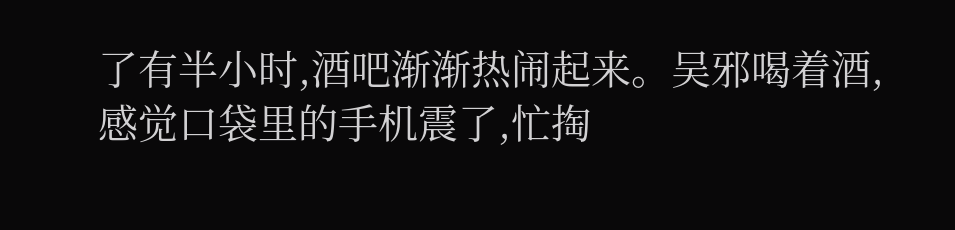了有半小时,酒吧渐渐热闹起来。吴邪喝着酒,感觉口袋里的手机震了,忙掏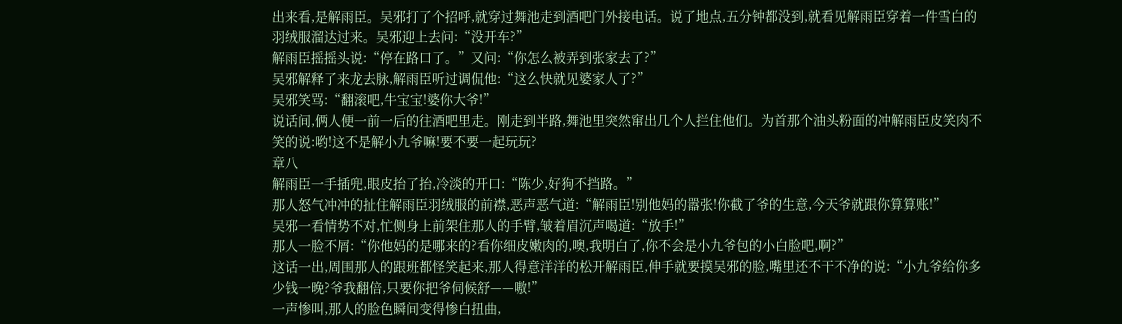出来看,是解雨臣。吴邪打了个招呼,就穿过舞池走到酒吧门外接电话。说了地点,五分钟都没到,就看见解雨臣穿着一件雪白的羽绒服溜达过来。吴邪迎上去问:“没开车?”
解雨臣摇摇头说:“停在路口了。”又问:“你怎么被弄到张家去了?”
吴邪解释了来龙去脉,解雨臣听过调侃他:“这么快就见婆家人了?”
吴邪笑骂:“翻滚吧,牛宝宝!婆你大爷!”
说话间,俩人便一前一后的往酒吧里走。刚走到半路,舞池里突然窜出几个人拦住他们。为首那个油头粉面的冲解雨臣皮笑肉不笑的说:哟!这不是解小九爷嘛!要不要一起玩玩?
章八
解雨臣一手插兜,眼皮抬了抬,冷淡的开口:“陈少,好狗不挡路。”
那人怒气冲冲的扯住解雨臣羽绒服的前襟,恶声恶气道:“解雨臣!别他妈的嚣张!你截了爷的生意,今天爷就跟你算算账!”
吴邪一看情势不对,忙侧身上前架住那人的手臂,皱着眉沉声喝道:“放手!”
那人一脸不屑:“你他妈的是哪来的?看你细皮嫩肉的,噢,我明白了,你不会是小九爷包的小白脸吧,啊?”
这话一出,周围那人的跟班都怪笑起来,那人得意洋洋的松开解雨臣,伸手就要摸吴邪的脸,嘴里还不干不净的说:“小九爷给你多少钱一晚?爷我翻倍,只要你把爷伺候舒——嗷!”
一声惨叫,那人的脸色瞬间变得惨白扭曲,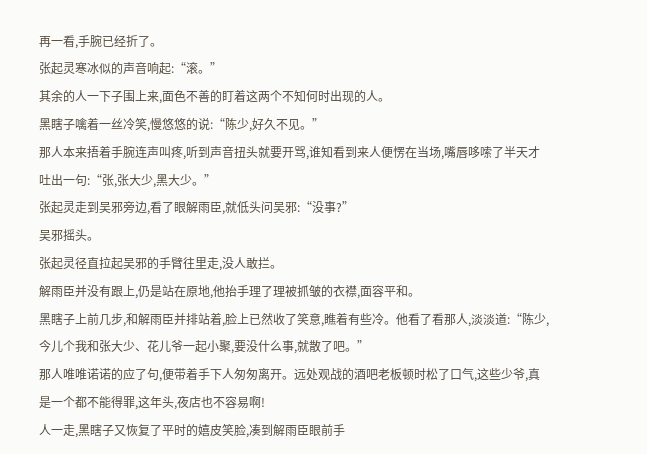再一看,手腕已经折了。
张起灵寒冰似的声音响起:“滚。”
其余的人一下子围上来,面色不善的盯着这两个不知何时出现的人。
黑瞎子噙着一丝冷笑,慢悠悠的说:“陈少,好久不见。”
那人本来捂着手腕连声叫疼,听到声音扭头就要开骂,谁知看到来人便愣在当场,嘴唇哆嗦了半天才吐出一句:“张,张大少,黑大少。”
张起灵走到吴邪旁边,看了眼解雨臣,就低头问吴邪:“没事?”
吴邪摇头。
张起灵径直拉起吴邪的手臂往里走,没人敢拦。
解雨臣并没有跟上,仍是站在原地,他抬手理了理被抓皱的衣襟,面容平和。
黑瞎子上前几步,和解雨臣并排站着,脸上已然收了笑意,瞧着有些冷。他看了看那人,淡淡道:“陈少,今儿个我和张大少、花儿爷一起小聚,要没什么事,就散了吧。”
那人唯唯诺诺的应了句,便带着手下人匆匆离开。远处观战的酒吧老板顿时松了口气,这些少爷,真是一个都不能得罪,这年头,夜店也不容易啊!
人一走,黑瞎子又恢复了平时的嬉皮笑脸,凑到解雨臣眼前手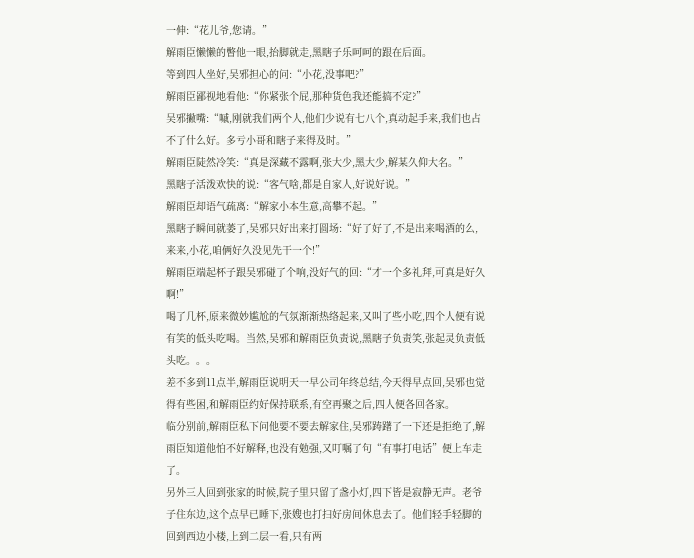一伸:“花儿爷,您请。”
解雨臣懒懒的瞥他一眼,抬脚就走,黑瞎子乐呵呵的跟在后面。
等到四人坐好,吴邪担心的问:“小花,没事吧?”
解雨臣鄙视地看他:“你紧张个屁,那种货色我还能搞不定?”
吴邪撇嘴:“嘁,刚就我们两个人,他们少说有七八个,真动起手来,我们也占不了什么好。多亏小哥和瞎子来得及时。”
解雨臣陡然冷笑:“真是深藏不露啊,张大少,黑大少,解某久仰大名。”
黑瞎子活泼欢快的说:“客气啥,都是自家人,好说好说。”
解雨臣却语气疏离:“解家小本生意,高攀不起。”
黑瞎子瞬间就萎了,吴邪只好出来打圆场:“好了好了,不是出来喝酒的么,来来,小花,咱俩好久没见先干一个!”
解雨臣端起杯子跟吴邪碰了个响,没好气的回:“才一个多礼拜,可真是好久啊!”
喝了几杯,原来微妙尴尬的气氛渐渐热络起来,又叫了些小吃,四个人便有说有笑的低头吃喝。当然,吴邪和解雨臣负责说,黑瞎子负责笑,张起灵负责低头吃。。。
差不多到11点半,解雨臣说明天一早公司年终总结,今天得早点回,吴邪也觉得有些困,和解雨臣约好保持联系,有空再聚之后,四人便各回各家。
临分别前,解雨臣私下问他要不要去解家住,吴邪踌躇了一下还是拒绝了,解雨臣知道他怕不好解释,也没有勉强,又叮嘱了句“有事打电话”便上车走了。
另外三人回到张家的时候,院子里只留了盏小灯,四下皆是寂静无声。老爷子住东边,这个点早已睡下,张嫂也打扫好房间休息去了。他们轻手轻脚的回到西边小楼,上到二层一看,只有两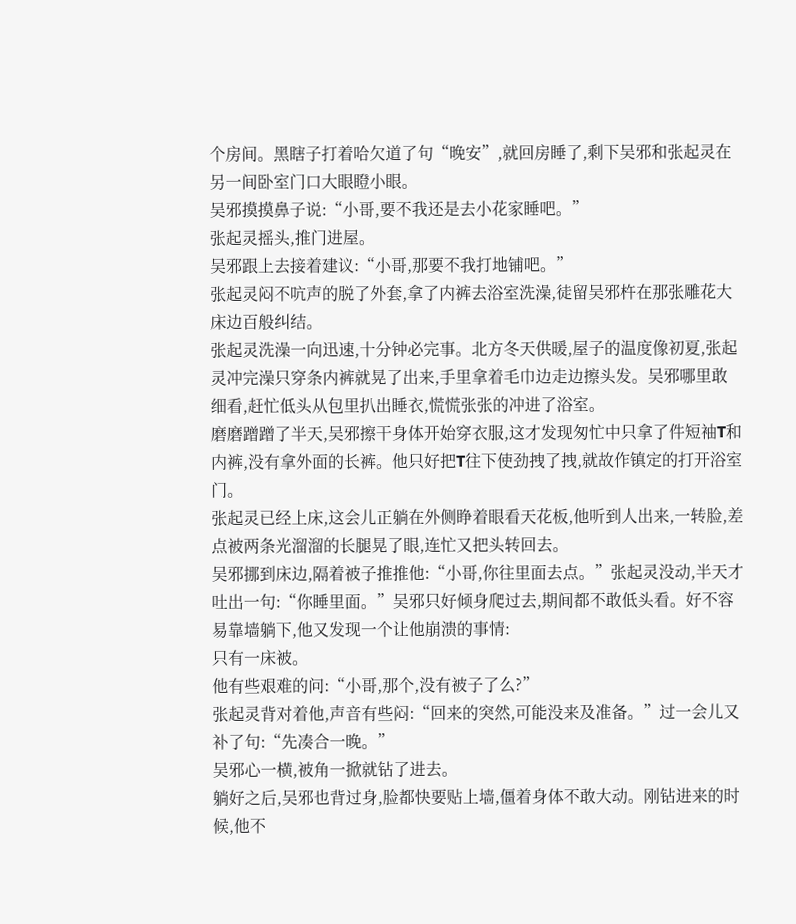个房间。黑瞎子打着哈欠道了句“晚安”,就回房睡了,剩下吴邪和张起灵在另一间卧室门口大眼瞪小眼。
吴邪摸摸鼻子说:“小哥,要不我还是去小花家睡吧。”
张起灵摇头,推门进屋。
吴邪跟上去接着建议:“小哥,那要不我打地铺吧。”
张起灵闷不吭声的脱了外套,拿了内裤去浴室洗澡,徒留吴邪杵在那张雕花大床边百般纠结。
张起灵洗澡一向迅速,十分钟必完事。北方冬天供暖,屋子的温度像初夏,张起灵冲完澡只穿条内裤就晃了出来,手里拿着毛巾边走边擦头发。吴邪哪里敢细看,赶忙低头从包里扒出睡衣,慌慌张张的冲进了浴室。
磨磨蹭蹭了半天,吴邪擦干身体开始穿衣服,这才发现匆忙中只拿了件短袖T和内裤,没有拿外面的长裤。他只好把T往下使劲拽了拽,就故作镇定的打开浴室门。
张起灵已经上床,这会儿正躺在外侧睁着眼看天花板,他听到人出来,一转脸,差点被两条光溜溜的长腿晃了眼,连忙又把头转回去。
吴邪挪到床边,隔着被子推推他:“小哥,你往里面去点。”张起灵没动,半天才吐出一句:“你睡里面。”吴邪只好倾身爬过去,期间都不敢低头看。好不容易靠墙躺下,他又发现一个让他崩溃的事情:
只有一床被。
他有些艰难的问:“小哥,那个,没有被子了么?”
张起灵背对着他,声音有些闷:“回来的突然,可能没来及准备。”过一会儿又补了句:“先凑合一晚。”
吴邪心一横,被角一掀就钻了进去。
躺好之后,吴邪也背过身,脸都快要贴上墙,僵着身体不敢大动。刚钻进来的时候,他不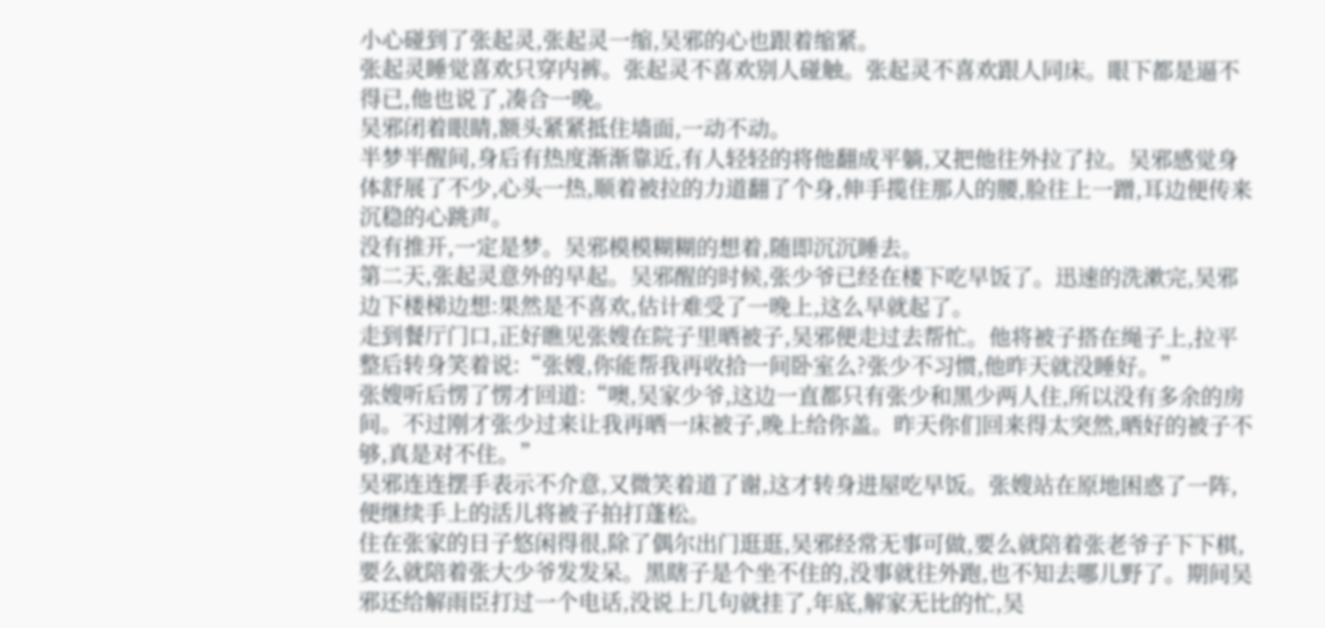小心碰到了张起灵,张起灵一缩,吴邪的心也跟着缩紧。
张起灵睡觉喜欢只穿内裤。张起灵不喜欢别人碰触。张起灵不喜欢跟人同床。眼下都是逼不得已,他也说了,凑合一晚。
吴邪闭着眼睛,额头紧紧抵住墙面,一动不动。
半梦半醒间,身后有热度渐渐靠近,有人轻轻的将他翻成平躺,又把他往外拉了拉。吴邪感觉身体舒展了不少,心头一热,顺着被拉的力道翻了个身,伸手揽住那人的腰,脸往上一蹭,耳边便传来沉稳的心跳声。
没有推开,一定是梦。吴邪模模糊糊的想着,随即沉沉睡去。
第二天,张起灵意外的早起。吴邪醒的时候,张少爷已经在楼下吃早饭了。迅速的洗漱完,吴邪边下楼梯边想:果然是不喜欢,估计难受了一晚上,这么早就起了。
走到餐厅门口,正好瞧见张嫂在院子里晒被子,吴邪便走过去帮忙。他将被子搭在绳子上,拉平整后转身笑着说:“张嫂,你能帮我再收拾一间卧室么?张少不习惯,他昨天就没睡好。”
张嫂听后愣了愣才回道:“噢,吴家少爷,这边一直都只有张少和黑少两人住,所以没有多余的房间。不过刚才张少过来让我再晒一床被子,晚上给你盖。昨天你们回来得太突然,晒好的被子不够,真是对不住。”
吴邪连连摆手表示不介意,又微笑着道了谢,这才转身进屋吃早饭。张嫂站在原地困惑了一阵,便继续手上的活儿将被子拍打蓬松。
住在张家的日子悠闲得很,除了偶尔出门逛逛,吴邪经常无事可做,要么就陪着张老爷子下下棋,要么就陪着张大少爷发发呆。黑瞎子是个坐不住的,没事就往外跑,也不知去哪儿野了。期间吴邪还给解雨臣打过一个电话,没说上几句就挂了,年底,解家无比的忙,吴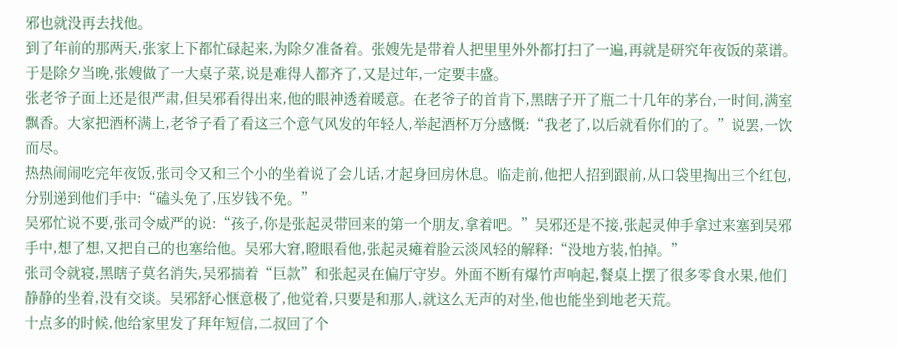邪也就没再去找他。
到了年前的那两天,张家上下都忙碌起来,为除夕准备着。张嫂先是带着人把里里外外都打扫了一遍,再就是研究年夜饭的菜谱。于是除夕当晚,张嫂做了一大桌子菜,说是难得人都齐了,又是过年,一定要丰盛。
张老爷子面上还是很严肃,但吴邪看得出来,他的眼神透着暖意。在老爷子的首肯下,黑瞎子开了瓶二十几年的茅台,一时间,满室飘香。大家把酒杯满上,老爷子看了看这三个意气风发的年轻人,举起酒杯万分感慨:“我老了,以后就看你们的了。”说罢,一饮而尽。
热热闹闹吃完年夜饭,张司令又和三个小的坐着说了会儿话,才起身回房休息。临走前,他把人招到跟前,从口袋里掏出三个红包,分别递到他们手中:“磕头免了,压岁钱不免。”
吴邪忙说不要,张司令威严的说:“孩子,你是张起灵带回来的第一个朋友,拿着吧。”吴邪还是不接,张起灵伸手拿过来塞到吴邪手中,想了想,又把自己的也塞给他。吴邪大窘,瞪眼看他,张起灵瘫着脸云淡风轻的解释:“没地方装,怕掉。”
张司令就寝,黑瞎子莫名消失,吴邪揣着“巨款”和张起灵在偏厅守岁。外面不断有爆竹声响起,餐桌上摆了很多零食水果,他们静静的坐着,没有交谈。吴邪舒心惬意极了,他觉着,只要是和那人,就这么无声的对坐,他也能坐到地老天荒。
十点多的时候,他给家里发了拜年短信,二叔回了个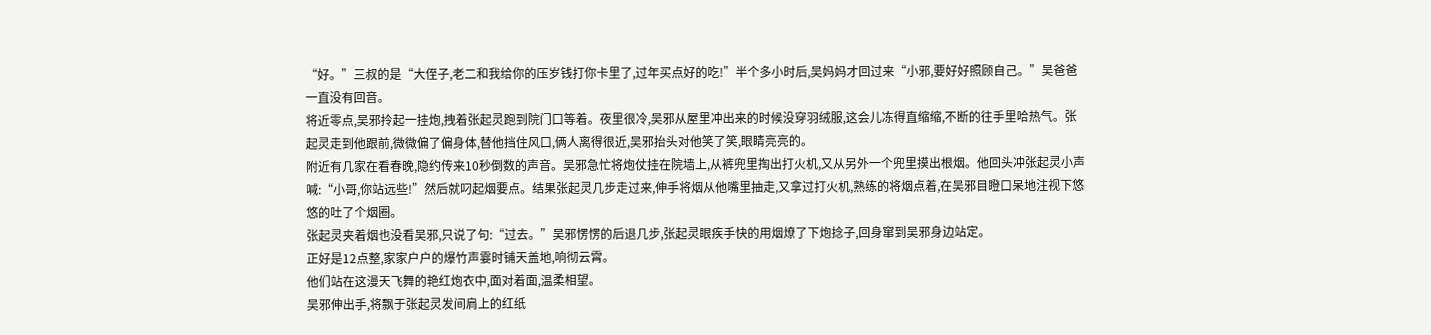“好。”三叔的是“大侄子,老二和我给你的压岁钱打你卡里了,过年买点好的吃!”半个多小时后,吴妈妈才回过来“小邪,要好好照顾自己。”吴爸爸一直没有回音。
将近零点,吴邪拎起一挂炮,拽着张起灵跑到院门口等着。夜里很冷,吴邪从屋里冲出来的时候没穿羽绒服,这会儿冻得直缩缩,不断的往手里哈热气。张起灵走到他跟前,微微偏了偏身体,替他挡住风口,俩人离得很近,吴邪抬头对他笑了笑,眼睛亮亮的。
附近有几家在看春晚,隐约传来10秒倒数的声音。吴邪急忙将炮仗挂在院墙上,从裤兜里掏出打火机,又从另外一个兜里摸出根烟。他回头冲张起灵小声喊:“小哥,你站远些!”然后就叼起烟要点。结果张起灵几步走过来,伸手将烟从他嘴里抽走,又拿过打火机,熟练的将烟点着,在吴邪目瞪口呆地注视下悠悠的吐了个烟圈。
张起灵夹着烟也没看吴邪,只说了句:“过去。”吴邪愣愣的后退几步,张起灵眼疾手快的用烟燎了下炮捻子,回身窜到吴邪身边站定。
正好是12点整,家家户户的爆竹声霎时铺天盖地,响彻云霄。
他们站在这漫天飞舞的艳红炮衣中,面对着面,温柔相望。
吴邪伸出手,将飘于张起灵发间肩上的红纸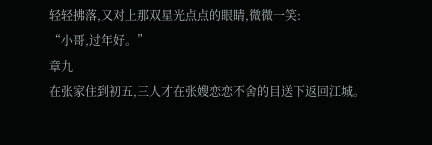轻轻拂落,又对上那双星光点点的眼睛,微微一笑:
“小哥,过年好。”
章九
在张家住到初五,三人才在张嫂恋恋不舍的目送下返回江城。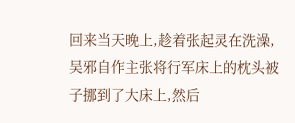回来当天晚上,趁着张起灵在洗澡,吴邪自作主张将行军床上的枕头被子挪到了大床上,然后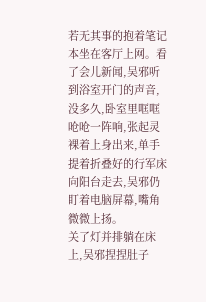若无其事的抱着笔记本坐在客厅上网。看了会儿新闻,吴邪听到浴室开门的声音,没多久,卧室里哐哐呛呛一阵响,张起灵裸着上身出来,单手提着折叠好的行军床向阳台走去,吴邪仍盯着电脑屏幕,嘴角微微上扬。
关了灯并排躺在床上,吴邪捏捏肚子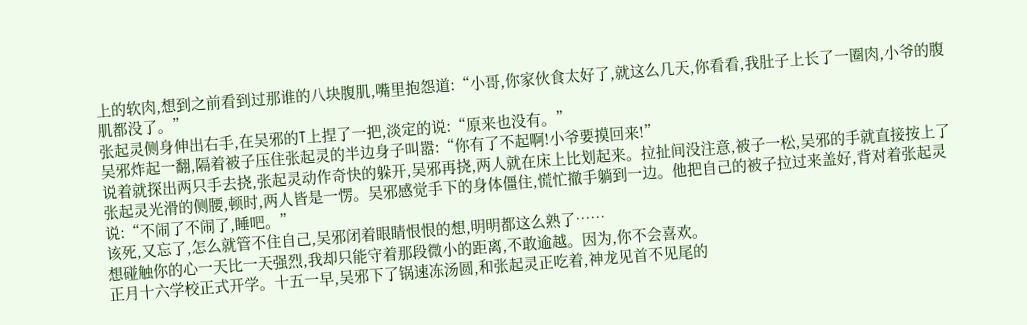上的软肉,想到之前看到过那谁的八块腹肌,嘴里抱怨道:“小哥,你家伙食太好了,就这么几天,你看看,我肚子上长了一圈肉,小爷的腹肌都没了。”
张起灵侧身伸出右手,在吴邪的T上捏了一把,淡定的说:“原来也没有。”
吴邪炸起一翻,隔着被子压住张起灵的半边身子叫嚣:“你有了不起啊!小爷要摸回来!”
说着就探出两只手去挠,张起灵动作奇快的躲开,吴邪再挠,两人就在床上比划起来。拉扯间没注意,被子一松,吴邪的手就直接按上了张起灵光滑的侧腰,顿时,两人皆是一愣。吴邪感觉手下的身体僵住,慌忙撤手躺到一边。他把自己的被子拉过来盖好,背对着张起灵说:“不闹了不闹了,睡吧。”
该死,又忘了,怎么就管不住自己,吴邪闭着眼睛恨恨的想,明明都这么熟了……
想碰触你的心一天比一天强烈,我却只能守着那段微小的距离,不敢逾越。因为,你不会喜欢。
正月十六学校正式开学。十五一早,吴邪下了锅速冻汤圆,和张起灵正吃着,神龙见首不见尾的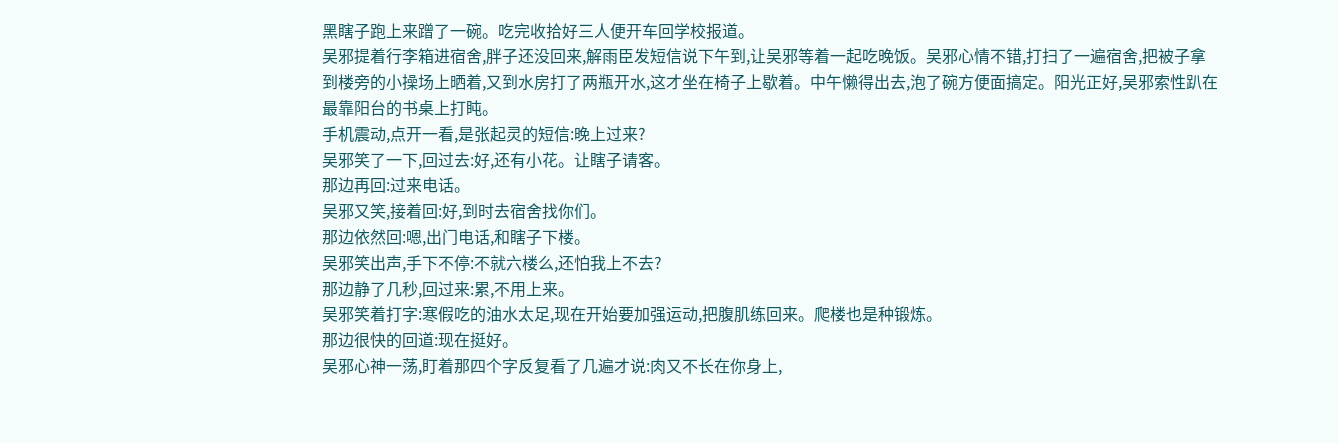黑瞎子跑上来蹭了一碗。吃完收拾好三人便开车回学校报道。
吴邪提着行李箱进宿舍,胖子还没回来,解雨臣发短信说下午到,让吴邪等着一起吃晚饭。吴邪心情不错,打扫了一遍宿舍,把被子拿到楼旁的小操场上晒着,又到水房打了两瓶开水,这才坐在椅子上歇着。中午懒得出去,泡了碗方便面搞定。阳光正好,吴邪索性趴在最靠阳台的书桌上打盹。
手机震动,点开一看,是张起灵的短信:晚上过来?
吴邪笑了一下,回过去:好,还有小花。让瞎子请客。
那边再回:过来电话。
吴邪又笑,接着回:好,到时去宿舍找你们。
那边依然回:嗯,出门电话,和瞎子下楼。
吴邪笑出声,手下不停:不就六楼么,还怕我上不去?
那边静了几秒,回过来:累,不用上来。
吴邪笑着打字:寒假吃的油水太足,现在开始要加强运动,把腹肌练回来。爬楼也是种锻炼。
那边很快的回道:现在挺好。
吴邪心神一荡,盯着那四个字反复看了几遍才说:肉又不长在你身上,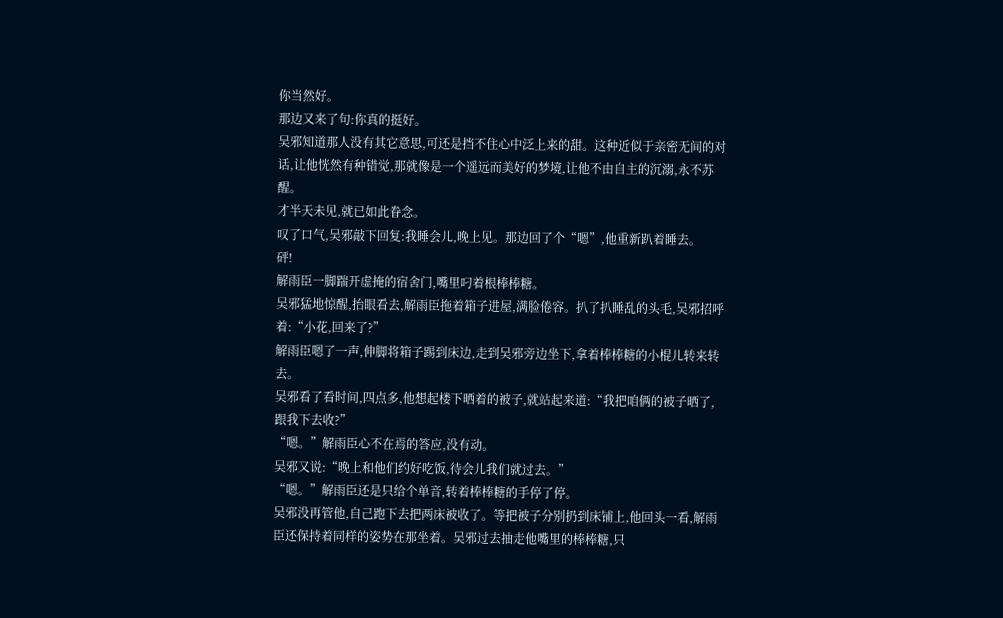你当然好。
那边又来了句:你真的挺好。
吴邪知道那人没有其它意思,可还是挡不住心中泛上来的甜。这种近似于亲密无间的对话,让他恍然有种错觉,那就像是一个遥远而美好的梦境,让他不由自主的沉溺,永不苏醒。
才半天未见,就已如此眷念。
叹了口气,吴邪敲下回复:我睡会儿,晚上见。那边回了个“嗯”,他重新趴着睡去。
砰!
解雨臣一脚踹开虚掩的宿舍门,嘴里叼着根棒棒糖。
吴邪猛地惊醒,抬眼看去,解雨臣拖着箱子进屋,满脸倦容。扒了扒睡乱的头毛,吴邪招呼着:“小花,回来了?”
解雨臣嗯了一声,伸脚将箱子踢到床边,走到吴邪旁边坐下,拿着棒棒糖的小棍儿转来转去。
吴邪看了看时间,四点多,他想起楼下晒着的被子,就站起来道:“我把咱俩的被子晒了,跟我下去收?”
“嗯。”解雨臣心不在焉的答应,没有动。
吴邪又说:“晚上和他们约好吃饭,待会儿我们就过去。”
“嗯。”解雨臣还是只给个单音,转着棒棒糖的手停了停。
吴邪没再管他,自己跑下去把两床被收了。等把被子分别扔到床铺上,他回头一看,解雨臣还保持着同样的姿势在那坐着。吴邪过去抽走他嘴里的棒棒糖,只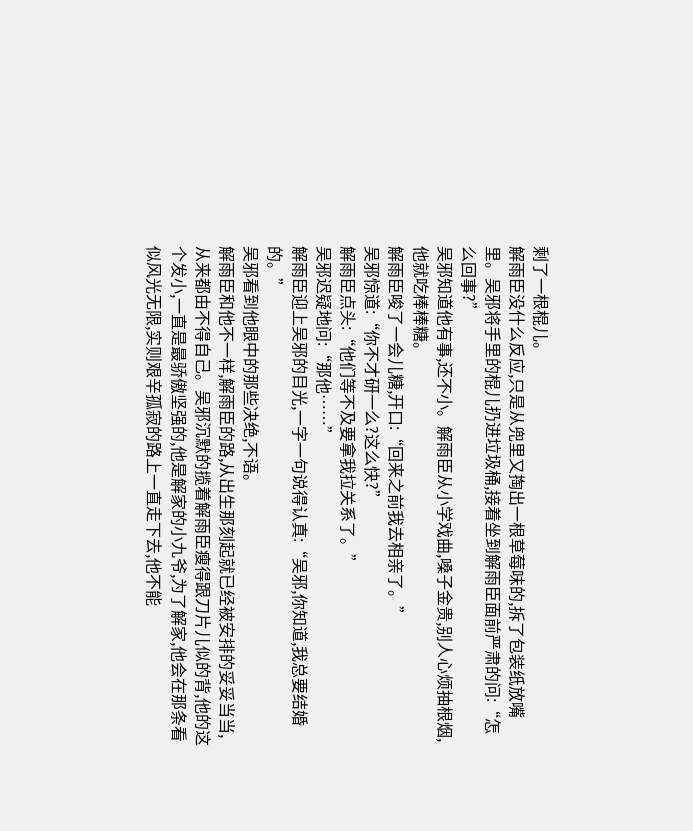剩了一根棍儿。
解雨臣没什么反应,只是从兜里又掏出一根草莓味的,拆了包装纸放嘴里。吴邪将手里的棍儿扔进垃圾桶,接着坐到解雨臣面前严肃的问:“怎么回事?”
吴邪知道他有事,还不小。解雨臣从小学戏曲,嗓子金贵,别人心烦抽根烟,他就吃棒棒糖。
解雨臣唆了一会儿糖,开口:“回来之前我去相亲了。”
吴邪惊道:“你不才研一么?这么快?”
解雨臣点头:“他们等不及要拿我拉关系了。”
吴邪迟疑地问:“那他……”
解雨臣迎上吴邪的目光,一字一句说得认真:“吴邪,你知道,我总要结婚的。”
吴邪看到他眼中的那些决绝,不语。
解雨臣和他不一样,解雨臣的路,从出生那刻起就已经被安排的妥妥当当,从来都由不得自己。吴邪沉默的揽着解雨臣瘦得跟刀片儿似的背,他的这个发小,一直是最骄傲坚强的,他是解家的小九爷,为了解家,他会在那条看似风光无限,实则艰辛孤寂的路上一直走下去,他不能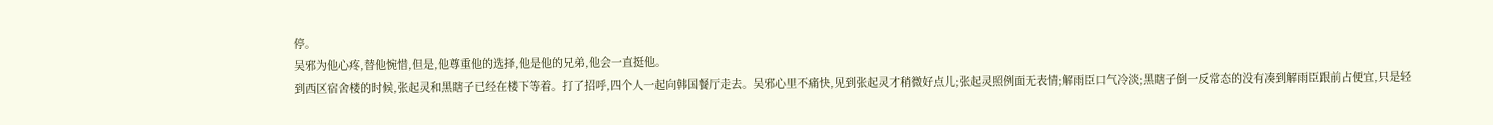停。
吴邪为他心疼,替他惋惜,但是,他尊重他的选择,他是他的兄弟,他会一直挺他。
到西区宿舍楼的时候,张起灵和黑瞎子已经在楼下等着。打了招呼,四个人一起向韩国餐厅走去。吴邪心里不痛快,见到张起灵才稍微好点儿;张起灵照例面无表情;解雨臣口气冷淡;黑瞎子倒一反常态的没有凑到解雨臣跟前占便宜,只是轻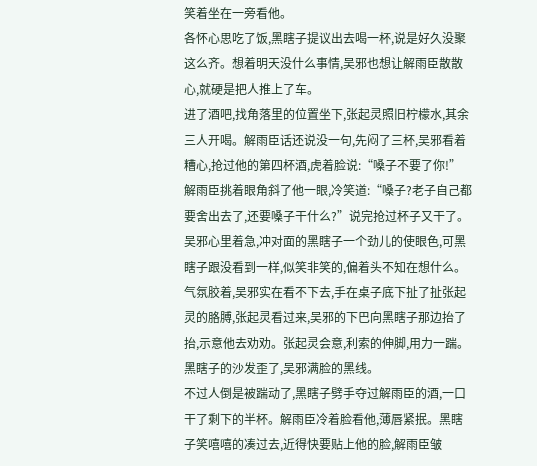笑着坐在一旁看他。
各怀心思吃了饭,黑瞎子提议出去喝一杯,说是好久没聚这么齐。想着明天没什么事情,吴邪也想让解雨臣散散心,就硬是把人推上了车。
进了酒吧,找角落里的位置坐下,张起灵照旧柠檬水,其余三人开喝。解雨臣话还说没一句,先闷了三杯,吴邪看着糟心,抢过他的第四杯酒,虎着脸说:“嗓子不要了你!”
解雨臣挑着眼角斜了他一眼,冷笑道:“嗓子?老子自己都要舍出去了,还要嗓子干什么?”说完抢过杯子又干了。吴邪心里着急,冲对面的黑瞎子一个劲儿的使眼色,可黑瞎子跟没看到一样,似笑非笑的,偏着头不知在想什么。
气氛胶着,吴邪实在看不下去,手在桌子底下扯了扯张起灵的胳膊,张起灵看过来,吴邪的下巴向黑瞎子那边抬了抬,示意他去劝劝。张起灵会意,利索的伸脚,用力一踹。黑瞎子的沙发歪了,吴邪满脸的黑线。
不过人倒是被踹动了,黑瞎子劈手夺过解雨臣的酒,一口干了剩下的半杯。解雨臣冷着脸看他,薄唇紧抿。黑瞎子笑嘻嘻的凑过去,近得快要贴上他的脸,解雨臣皱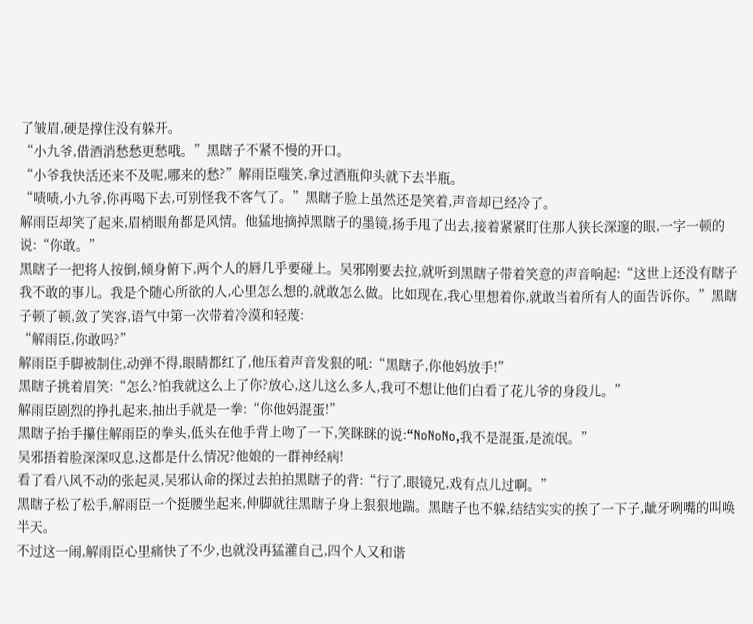了皱眉,硬是撑住没有躲开。
“小九爷,借酒消愁愁更愁哦。”黑瞎子不紧不慢的开口。
“小爷我快活还来不及呢,哪来的愁?”解雨臣嗤笑,拿过酒瓶仰头就下去半瓶。
“啧啧,小九爷,你再喝下去,可别怪我不客气了。”黑瞎子脸上虽然还是笑着,声音却已经冷了。
解雨臣却笑了起来,眉梢眼角都是风情。他猛地摘掉黑瞎子的墨镜,扬手甩了出去,接着紧紧盯住那人狭长深邃的眼,一字一顿的说:“你敢。”
黑瞎子一把将人按倒,倾身俯下,两个人的唇几乎要碰上。吴邪刚要去拉,就听到黑瞎子带着笑意的声音响起:“这世上还没有瞎子我不敢的事儿。我是个随心所欲的人,心里怎么想的,就敢怎么做。比如现在,我心里想着你,就敢当着所有人的面告诉你。”黑瞎子顿了顿,敛了笑容,语气中第一次带着冷漠和轻蔑:
“解雨臣,你敢吗?”
解雨臣手脚被制住,动弹不得,眼睛都红了,他压着声音发狠的吼:“黑瞎子,你他妈放手!”
黑瞎子挑着眉笑:“怎么?怕我就这么上了你?放心,这儿这么多人,我可不想让他们白看了花儿爷的身段儿。”
解雨臣剧烈的挣扎起来,抽出手就是一拳:“你他妈混蛋!”
黑瞎子抬手攥住解雨臣的拳头,低头在他手背上吻了一下,笑眯眯的说:“NoNoNo,我不是混蛋,是流氓。”
吴邪捂着脸深深叹息,这都是什么情况?他娘的一群神经病!
看了看八风不动的张起灵,吴邪认命的探过去拍拍黑瞎子的背:“行了,眼镜兄,戏有点儿过啊。”
黑瞎子松了松手,解雨臣一个挺腰坐起来,伸脚就往黑瞎子身上狠狠地踹。黑瞎子也不躲,结结实实的挨了一下子,龇牙咧嘴的叫唤半天。
不过这一闹,解雨臣心里痛快了不少,也就没再猛灌自己,四个人又和谐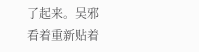了起来。吴邪看着重新贴着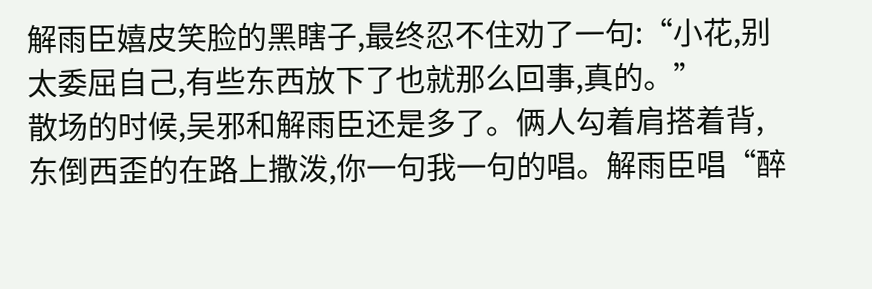解雨臣嬉皮笑脸的黑瞎子,最终忍不住劝了一句:“小花,别太委屈自己,有些东西放下了也就那么回事,真的。”
散场的时候,吴邪和解雨臣还是多了。俩人勾着肩搭着背,东倒西歪的在路上撒泼,你一句我一句的唱。解雨臣唱“醉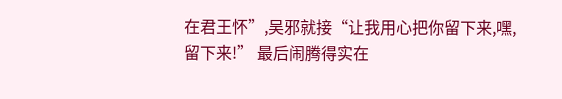在君王怀”,吴邪就接“让我用心把你留下来,嘿,留下来!” 最后闹腾得实在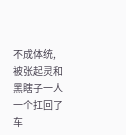不成体统,被张起灵和黑瞎子一人一个扛回了车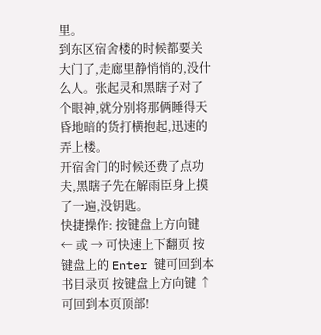里。
到东区宿舍楼的时候都要关大门了,走廊里静悄悄的,没什么人。张起灵和黑瞎子对了个眼神,就分别将那俩睡得天昏地暗的货打横抱起,迅速的弄上楼。
开宿舍门的时候还费了点功夫,黑瞎子先在解雨臣身上摸了一遍,没钥匙。
快捷操作: 按键盘上方向键 ← 或 → 可快速上下翻页 按键盘上的 Enter 键可回到本书目录页 按键盘上方向键 ↑ 可回到本页顶部!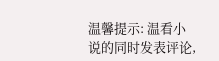温馨提示: 温看小说的同时发表评论,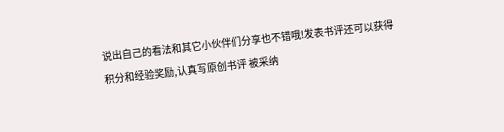说出自己的看法和其它小伙伴们分享也不错哦!发表书评还可以获得积分和经验奖励,认真写原创书评 被采纳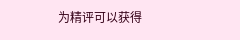为精评可以获得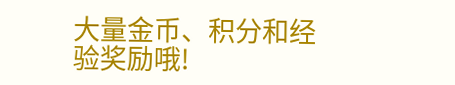大量金币、积分和经验奖励哦!